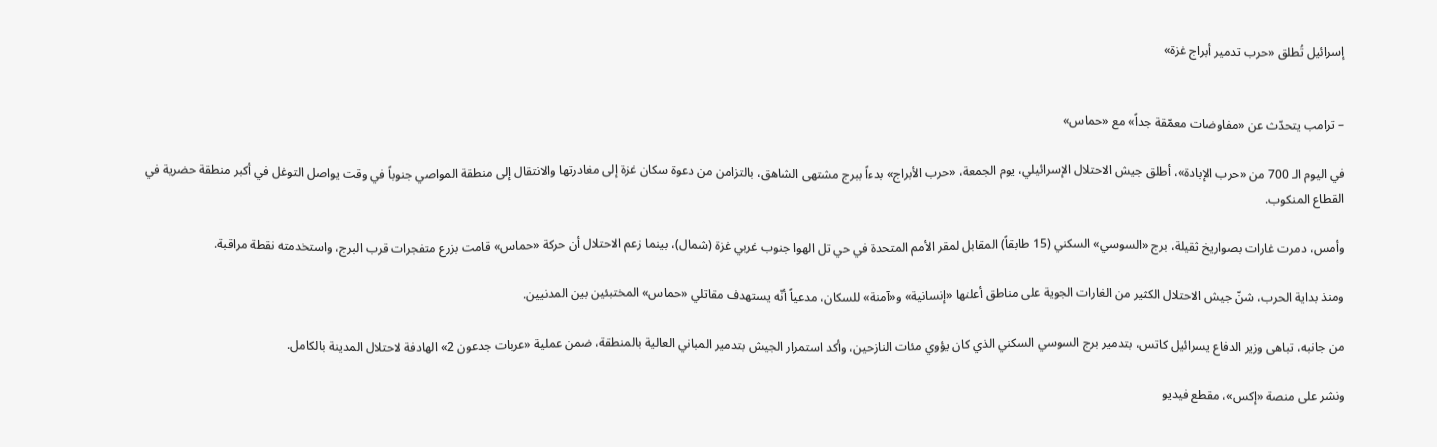إسرائيل تُطلق «حرب تدمير أبراج غزة»


– ترامب يتحدّث عن «مفاوضات معمّقة جداً» مع «حماس»

في اليوم الـ 700 من «حرب الإبادة»، أطلق جيش الاحتلال الإسرائيلي، يوم الجمعة، «حرب الأبراج» بدءاً ببرج مشتهى الشاهق، بالتزامن من دعوة سكان غزة إلى مغادرتها والانتقال إلى منطقة المواصي جنوباً في وقت يواصل التوغل في أكبر منطقة حضرية في القطاع المنكوب.

وأمس، دمرت غارات بصواريخ ثقيلة، برج «السوسي» السكني (15 طابقاً) المقابل لمقر الأمم المتحدة في حي تل الهوا جنوب غربي غزة (شمال)، بينما زعم الاحتلال أن حركة «حماس» قامت بزرع متفجرات قرب البرج، واستخدمته نقطة مراقبة.

ومنذ بداية الحرب، شنّ جيش الاحتلال الكثير من الغارات الجوية على مناطق أعلنها «إنسانية» و«آمنة» للسكان، مدعياً أنّه يستهدف مقاتلي «حماس» المختبئين بين المدنيين.

من جانبه، تباهى وزير الدفاع يسرائيل كاتس، بتدمير برج السوسي السكني الذي كان يؤوي مئات النازحين، وأكد استمرار الجيش بتدمير المباني العالية بالمنطقة، ضمن عملية «عربات جدعون 2» الهادفة لاحتلال المدينة بالكامل.

ونشر على منصة «إكس»، مقطع فيديو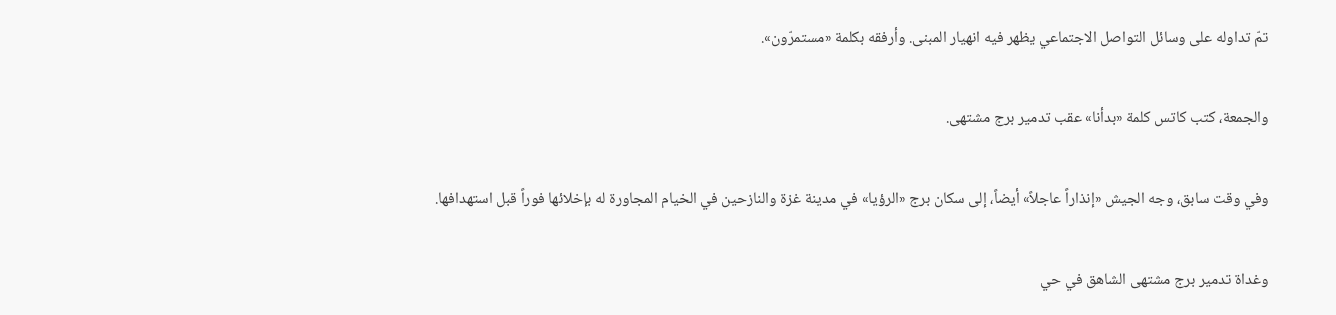تمّ تداوله على وسائل التواصل الاجتماعي يظهر فيه انهيار المبنى. وأرفقه بكلمة «مستمرّون».

والجمعة، كتب كاتس كلمة «بدأنا» عقب تدمير برج مشتهى.

وفي وقت سابق، وجه الجيش «إنذاراً عاجلاً» أيضاً، إلى سكان برج «الرؤيا» في مدينة غزة والنازحين في الخيام المجاورة له بإخلائها فوراً قبل استهدافها.

وغداة تدمير برج مشتهى الشاهق في حي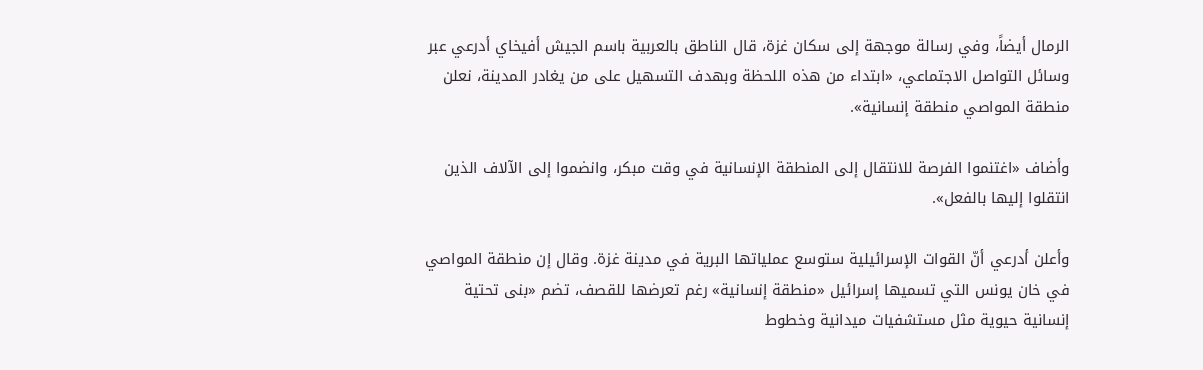الرمال أيضاً، وفي رسالة موجهة إلى سكان غزة، قال الناطق بالعربية باسم الجيش أفيخاي أدرعي عبر وسائل التواصل الاجتماعي، «ابتداء من هذه اللحظة وبهدف التسهيل على من يغادر المدينة، نعلن منطقة المواصي منطقة إنسانية».

وأضاف «اغتنموا الفرصة للانتقال إلى المنطقة الإنسانية في وقت مبكر، وانضموا إلى الآلاف الذين انتقلوا إليها بالفعل».

وأعلن أدرعي أنّ القوات الإسرائيلية ستوسع عملياتها البرية في مدينة غزة. وقال إن منطقة المواصي في خان يونس التي تسميها إسرائيل «منطقة إنسانية» رغم تعرضها للقصف، تضم «بنى تحتية إنسانية حيوية مثل مستشفيات ميدانية وخطوط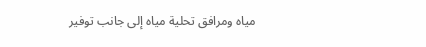مياه ومرافق تحلية مياه إلى جانب توفير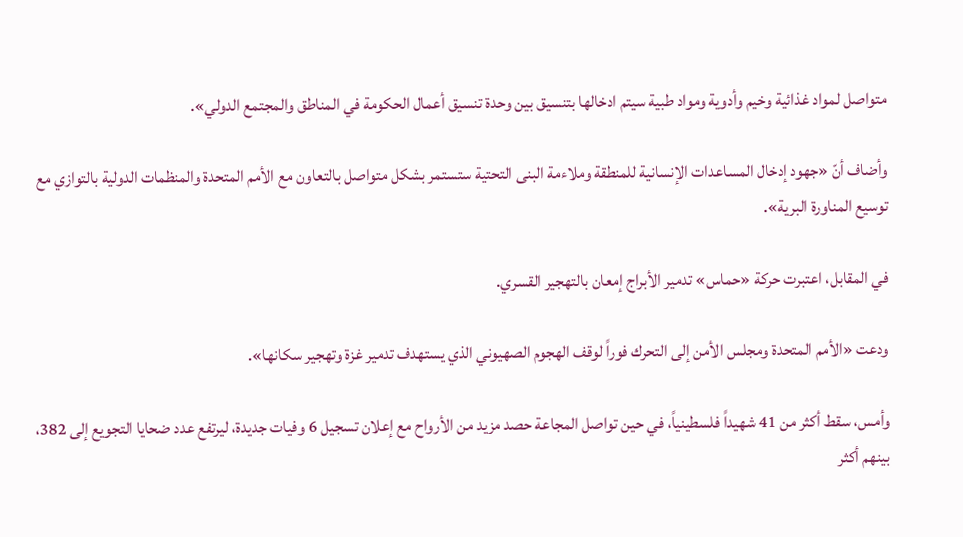متواصل لمواد غذائية وخيم وأدوية ومواد طبية سيتم ادخالها بتنسيق بين وحدة تنسيق أعمال الحكومة في المناطق والمجتمع الدولي».

وأضاف أنّ «جهود إدخال المساعدات الإنسانية للمنطقة وملاءمة البنى التحتية ستستمر بشكل متواصل بالتعاون مع الأمم المتحدة والمنظمات الدولية بالتوازي مع توسيع المناورة البرية».

في المقابل، اعتبرت حركة «حماس» تدمير الأبراج إمعان بالتهجير القسري.

ودعت «الأمم المتحدة ومجلس الأمن إلى التحرك فوراً لوقف الهجوم الصهيوني الذي يستهدف تدمير غزة وتهجير سكانها».

وأمس، سقط أكثر من 41 شهيداً فلسطينياً، في حين تواصل المجاعة حصد مزيد من الأرواح مع إعلان تسجيل 6 وفيات جديدة، ليرتفع عدد ضحايا التجويع إلى 382، بينهم أكثر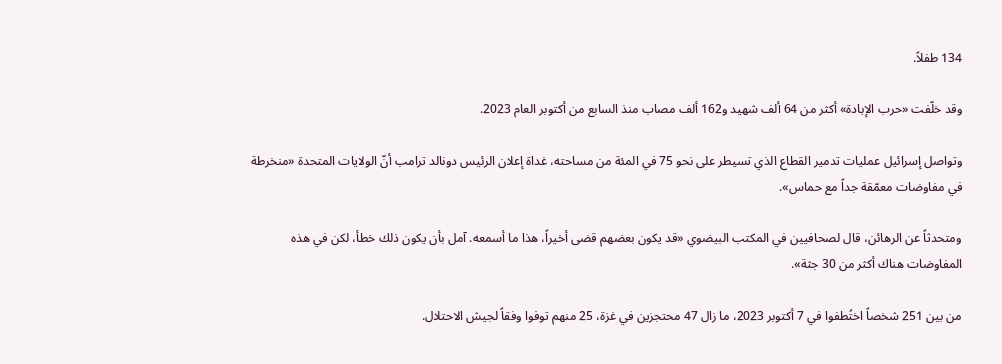134 طفلاً.

وقد خلّفت «حرب الإبادة» أكثر من 64 ألف شهيد و162 ألف مصاب منذ السابع من أكتوبر العام 2023.

وتواصل إسرائيل عمليات تدمير القطاع الذي تسيطر على نحو 75 في المئة من مساحته، غداة إعلان الرئيس دونالد ترامب أنّ الولايات المتحدة «منخرطة في مفاوضات معمّقة جداً مع حماس».

ومتحدثاً عن الرهائن، قال لصحافيين في المكتب البيضوي «قد يكون بعضهم قضى أخيراً، هذا ما أسمعه. آمل بأن يكون ذلك خطأ، لكن في هذه المفاوضات هناك أكثر من 30 جثة».

من بين 251 شخصاً اختُطفوا في 7 أكتوبر 2023، ما زال 47 محتجزين في غزة، 25 منهم توفوا وفقاً لجيش الاحتلال.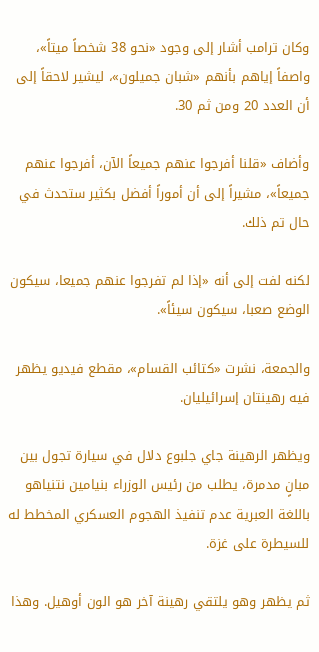وكان ترامب أشار إلى وجود «نحو 38 شخصاً ميتاً»، واصفاً إياهم بأنهم «شبان جميلون»، ليشير لاحقاً إلى أن العدد 20 ومن ثم 30.

وأضاف «قلنا أفرجوا عنهم جميعاً الآن، أفرجوا عنهم جميعاً»، مشيراً إلى أن أموراً أفضل بكثير ستحدث في حال تم ذلك.

لكنه لفت إلى أنه «إذا لم تفرجوا عنهم جميعا، سيكون الوضع صعبا، سيكون سيئاً».

والجمعة، نشرت «كتائب القسام»، مقطع فيديو يظهر فيه رهينتان إسرائيليان.

ويظهر الرهينة جاي جلبوع دلال في سيارة تجول بين مبانٍ مدمرة، يطلب من رئيس الوزراء بنيامين نتنياهو باللغة العبرية عدم تنفيذ الهجوم العسكري المخطط له للسيطرة على غزة.

ثم يظهر وهو يلتقي رهينة آخر هو الون أوهيل. وهذا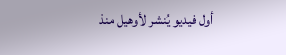أول فيديو يُنشر لأوهيل منذ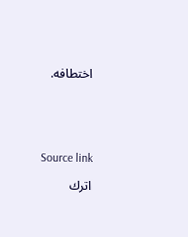اختطافه.





Source link

اترك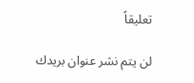تعليقاً

لن يتم نشر عنوان بريدك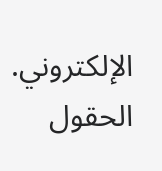الإلكتروني. الحقول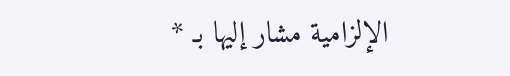الإلزامية مشار إليها بـ *